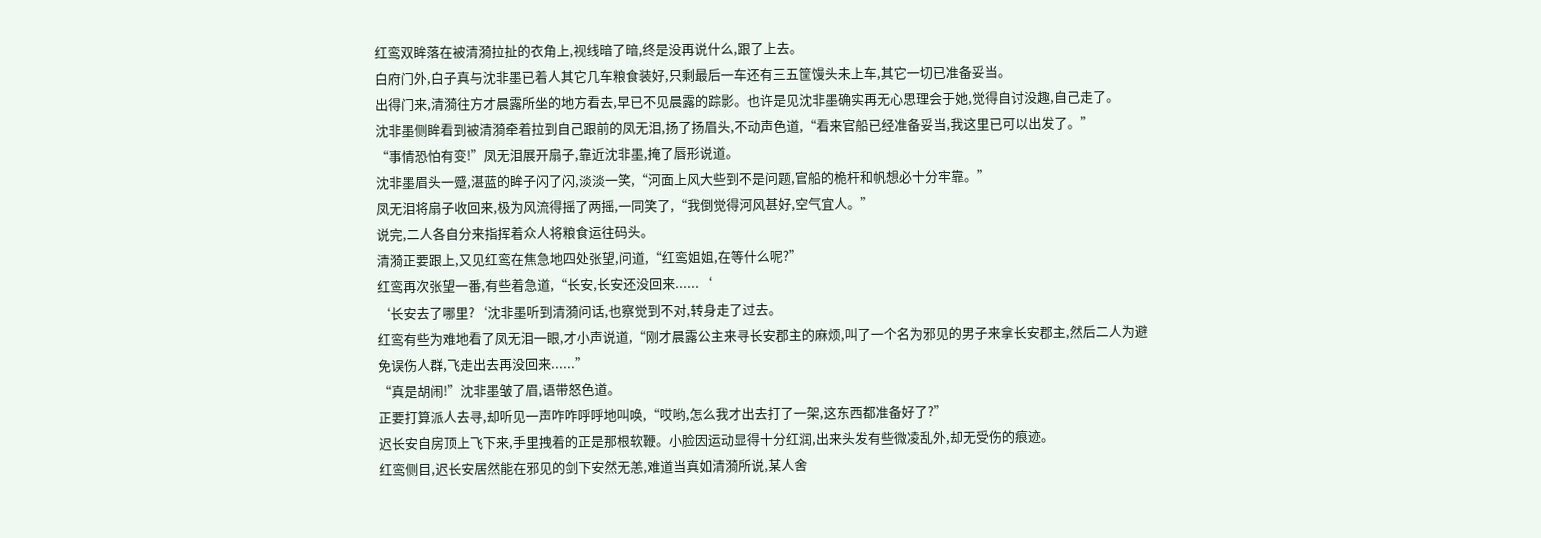红鸾双眸落在被清漪拉扯的衣角上,视线暗了暗,终是没再说什么,跟了上去。
白府门外,白子真与沈非墨已着人其它几车粮食装好,只剩最后一车还有三五筐馒头未上车,其它一切已准备妥当。
出得门来,清漪往方才晨露所坐的地方看去,早已不见晨露的踪影。也许是见沈非墨确实再无心思理会于她,觉得自讨没趣,自己走了。
沈非墨侧眸看到被清漪牵着拉到自己跟前的凤无泪,扬了扬眉头,不动声色道,“看来官船已经准备妥当,我这里已可以出发了。”
“事情恐怕有变!”凤无泪展开扇子,靠近沈非墨,掩了唇形说道。
沈非墨眉头一蹙,湛蓝的眸子闪了闪,淡淡一笑,“河面上风大些到不是问题,官船的桅杆和帆想必十分牢靠。”
凤无泪将扇子收回来,极为风流得摇了两摇,一同笑了,“我倒觉得河风甚好,空气宜人。”
说完,二人各自分来指挥着众人将粮食运往码头。
清漪正要跟上,又见红鸾在焦急地四处张望,问道,“红鸾姐姐,在等什么呢?”
红鸾再次张望一番,有些着急道,“长安,长安还没回来......‘
‘长安去了哪里?‘沈非墨听到清漪问话,也察觉到不对,转身走了过去。
红鸾有些为难地看了凤无泪一眼,才小声说道,“刚才晨露公主来寻长安郡主的麻烦,叫了一个名为邪见的男子来拿长安郡主,然后二人为避免误伤人群,飞走出去再没回来......”
“真是胡闹!”沈非墨皱了眉,语带怒色道。
正要打算派人去寻,却听见一声咋咋呼呼地叫唤,“哎哟,怎么我才出去打了一架,这东西都准备好了?”
迟长安自房顶上飞下来,手里拽着的正是那根软鞭。小脸因运动显得十分红润,出来头发有些微凌乱外,却无受伤的痕迹。
红鸾侧目,迟长安居然能在邪见的剑下安然无恙,难道当真如清漪所说,某人舍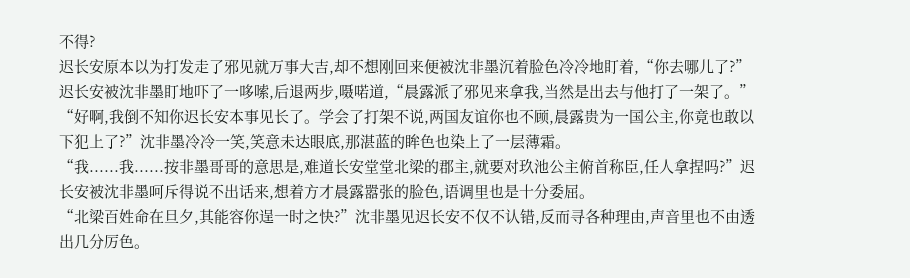不得?
迟长安原本以为打发走了邪见就万事大吉,却不想刚回来便被沈非墨沉着脸色冷冷地盯着,“你去哪儿了?”
迟长安被沈非墨盯地吓了一哆嗦,后退两步,嗫喏道,“晨露派了邪见来拿我,当然是出去与他打了一架了。”
“好啊,我倒不知你迟长安本事见长了。学会了打架不说,两国友谊你也不顾,晨露贵为一国公主,你竟也敢以下犯上了?”沈非墨冷冷一笑,笑意未达眼底,那湛蓝的眸色也染上了一层薄霜。
“我......我......按非墨哥哥的意思是,难道长安堂堂北梁的郡主,就要对玖池公主俯首称臣,任人拿捏吗?”迟长安被沈非墨呵斥得说不出话来,想着方才晨露嚣张的脸色,语调里也是十分委屈。
“北梁百姓命在旦夕,其能容你逞一时之快?”沈非墨见迟长安不仅不认错,反而寻各种理由,声音里也不由透出几分厉色。